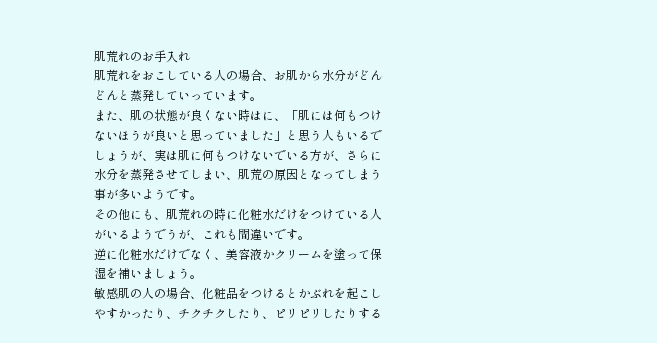肌荒れのお手入れ
肌荒れをおこしている人の場合、お肌から水分がどんどんと蒸発していっています。
また、肌の状態が良くない時はに、「肌には何もつけないほうが良いと思っていました」と思う人もいるでしょうが、実は肌に何もつけないでいる方が、さらに水分を蒸発させてしまい、肌荒の原因となってしまう事が多いようです。
その他にも、肌荒れの時に化粧水だけをつけている人がいるようでうが、これも間違いです。
逆に化粧水だけでなく、美容液かクリームを塗って保湿を補いましょう。
敏感肌の人の場合、化粧品をつけるとかぶれを起こしやすかったり、チクチクしたり、ピリピリしたりする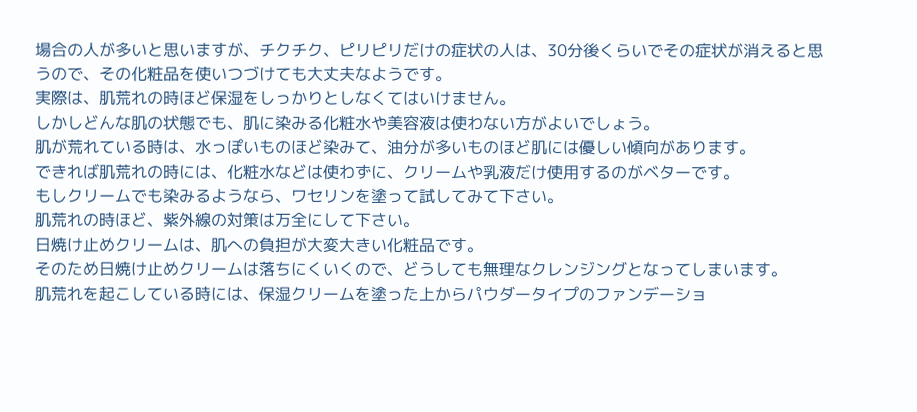場合の人が多いと思いますが、チクチク、ピリピリだけの症状の人は、30分後くらいでその症状が消えると思うので、その化粧品を使いつづけても大丈夫なようです。
実際は、肌荒れの時ほど保湿をしっかりとしなくてはいけません。
しかしどんな肌の状態でも、肌に染みる化粧水や美容液は使わない方がよいでしょう。
肌が荒れている時は、水っぽいものほど染みて、油分が多いものほど肌には優しい傾向があります。
できれば肌荒れの時には、化粧水などは使わずに、クリームや乳液だけ使用するのがベターです。
もしクリームでも染みるようなら、ワセリンを塗って試してみて下さい。
肌荒れの時ほど、紫外線の対策は万全にして下さい。
日焼け止めクリームは、肌への負担が大変大きい化粧品です。
そのため日焼け止めクリームは落ちにくいくので、どうしても無理なクレンジングとなってしまいます。
肌荒れを起こしている時には、保湿クリームを塗った上からパウダータイプのファンデーショ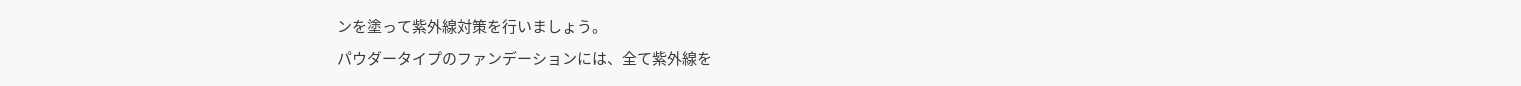ンを塗って紫外線対策を行いましょう。
パウダータイプのファンデーションには、全て紫外線を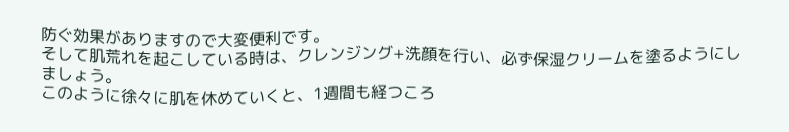防ぐ効果がありますので大変便利です。
そして肌荒れを起こしている時は、クレンジング+洗顔を行い、必ず保湿クリームを塗るようにしましょう。
このように徐々に肌を休めていくと、1週間も経つころ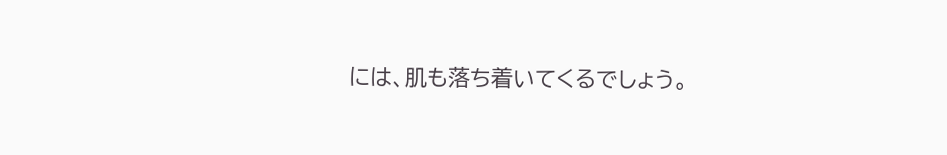には、肌も落ち着いてくるでしょう。